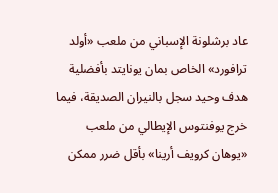عاد برشلونة الإسباني من ملعب «أولد ترافورد» الخاص بمان يونايتد بأفضلية هدف وحيد سجل بالنيران الصديقة، فيما خرج يوفنتوس الإيطالي من ملعب «يوهان كرويف أرينا» بأقل ضرر ممكن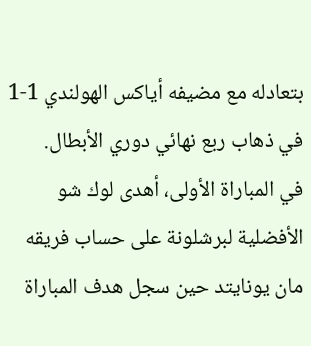بتعادله مع مضيفه أياكس الهولندي 1-1 في ذهاب ربع نهائي دوري الأبطال.
في المباراة الأولى، أهدى لوك شو الأفضلية لبرشلونة على حساب فريقه مان يونايتد حين سجل هدف المباراة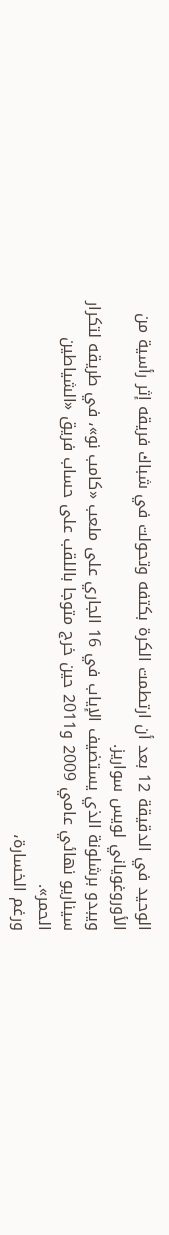الوحيد في الدقيقة 12 بعد أن ارتطمت الكرة بكتفه وتحولت في شباك فريقه إثر رأسية من الأوروغوياني لويس سواريز.
ويبدو برشلونة الذي يستضيف الإياب في 16 الجاري على ملعب «كامب نو»، في طريقه لتكرار سيناريو نهائي عامي 2009 و2011 حين خرج متوجا باللقب على حساب فريق «الشياطين الحمر».
ورغم الخسارة،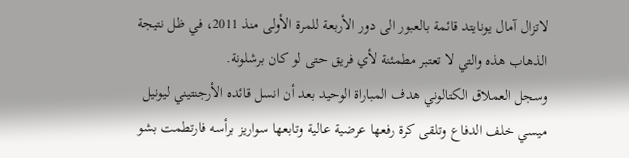لاتزال آمال يونايتد قائمة بالعبور الى دور الأربعة للمرة الأولى منذ 2011، في ظل نتيجة الذهاب هذه والتي لا تعتبر مطمئنة لأي فريق حتى لو كان برشلونة.
وسجل العملاق الكتالوني هدف المباراة الوحيد بعد أن انسل قائده الأرجنتيني ليونيل ميسي خلف الدفاع وتلقى كرة رفعها عرضية عالية وتابعها سواريز برأسه فارتطمت بشو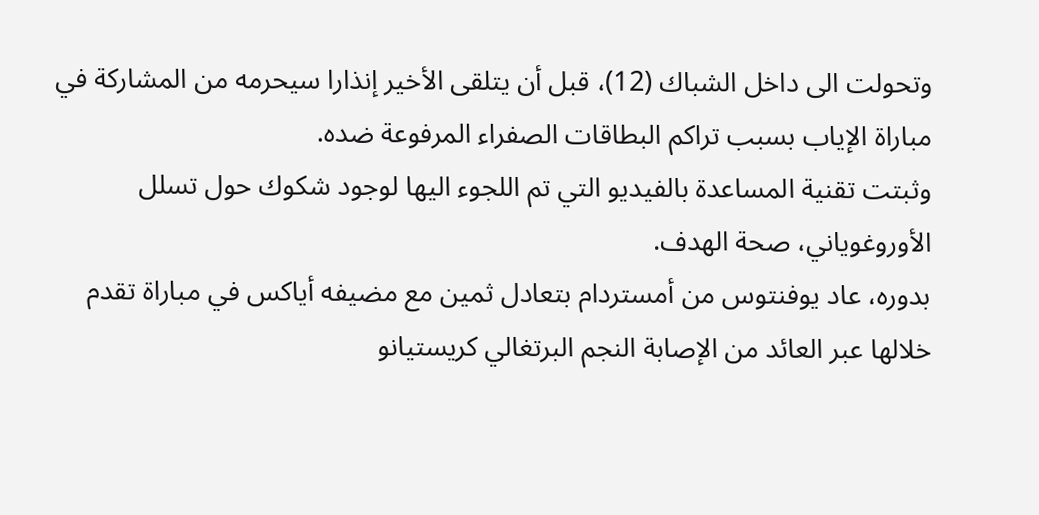وتحولت الى داخل الشباك (12)، قبل أن يتلقى الأخير إنذارا سيحرمه من المشاركة في مباراة الإياب بسبب تراكم البطاقات الصفراء المرفوعة ضده.
وثبتت تقنية المساعدة بالفيديو التي تم اللجوء اليها لوجود شكوك حول تسلل الأوروغوياني، صحة الهدف.
بدوره، عاد يوفنتوس من أمستردام بتعادل ثمين مع مضيفه أياكس في مباراة تقدم خلالها عبر العائد من الإصابة النجم البرتغالي كريستيانو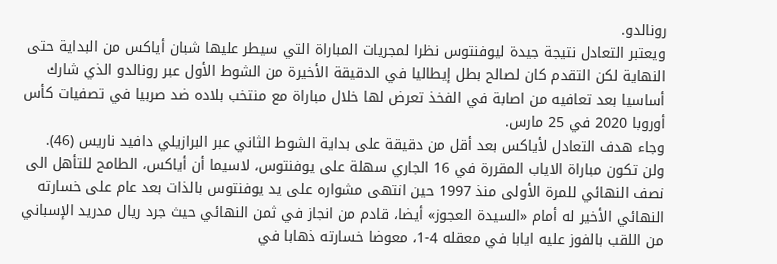رونالدو.
ويعتبر التعادل نتيجة جيدة ليوفنتوس نظرا لمجريات المباراة التي سيطر عليها شبان أياكس من البداية حتى النهاية لكن التقدم كان لصالح بطل إيطاليا في الدقيقة الأخيرة من الشوط الأول عبر رونالدو الذي شارك أساسيا بعد تعافيه من اصابة في الفخذ تعرض لها خلال مباراة مع منتخب بلاده ضد صربيا في تصفيات كأس أوروبا 2020 في 25 مارس.
وجاء هدف التعادل لأياكس بعد أقل من دقيقة على بداية الشوط الثاني عبر البرازيلي دافيد ناريس (46).
ولن تكون مباراة الاياب المقررة في 16 الجاري سهلة على يوفنتوس، لاسيما أن أياكس، الطامح للتأهل الى نصف النهائي للمرة الأولى منذ 1997 حين انتهى مشواره على يد يوفنتوس بالذات بعد عام على خسارته النهائي الأخير له أمام «السيدة العجوز» أيضا، قادم من انجاز في ثمن النهائي حيث جرد ريال مدريد الإسباني من اللقب بالفوز عليه ايابا في معقله 4-1، معوضا خسارته ذهابا في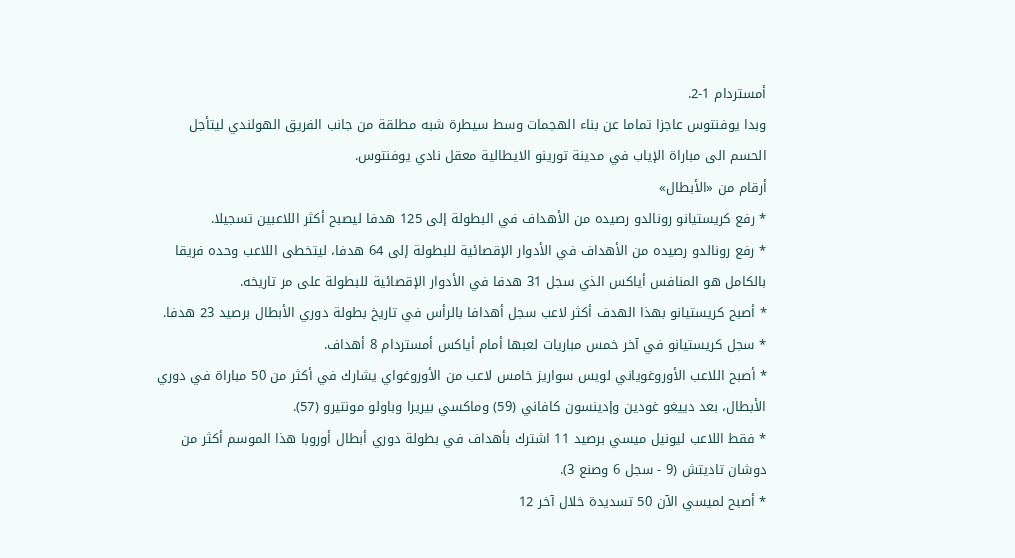أمستردام 1-2.
وبدا يوفنتوس عاجزا تماما عن بناء الهجمات وسط سيطرة شبه مطلقة من جانب الفريق الهولندي ليتأجل الحسم الى مباراة الإياب في مدينة تورينو الايطالية معقل نادي يوفنتوس.
أرقام من «الأبطال»
٭ رفع كريستيانو رونالدو رصيده من الأهداف في البطولة إلى 125 هدفا ليصبح أكثر اللاعبين تسجيلا.
٭ رفع رونالدو رصيده من الأهداف في الأدوار الإقصائية للبطولة إلى 64 هدفا، ليتخطى اللاعب وحده فريقا بالكامل هو المنافس أياكس الذي سجل 31 هدفا في الأدوار الإقصائية للبطولة على مر تاريخه.
٭ أصبح كريستيانو بهذا الهدف أكثر لاعب سجل أهدافا بالرأس في تاريخ بطولة دوري الأبطال برصيد 23 هدفا.
٭ سجل كريستيانو في آخر خمس مباريات لعبها أمام أياكس أمستردام 8 أهداف.
٭ أصبح اللاعب الأوروغوياني لويس سواريز خامس لاعب من الأوروغواي يشارك في أكثر من 50 مباراة في دوري الأبطال، بعد دييغو غودين وإدينسون كافاني (59) وماكسي بيريرا وباولو مونتيرو (57).
٭ فقط اللاعب ليونيل ميسي برصيد 11 اشترك بأهداف في بطولة دوري أبطال أوروبا هذا الموسم أكثر من دوشان تاديتش (9 - سجل 6 وصنع 3).
٭ أصبح لميسي الآن 50 تسديدة خلال آخر 12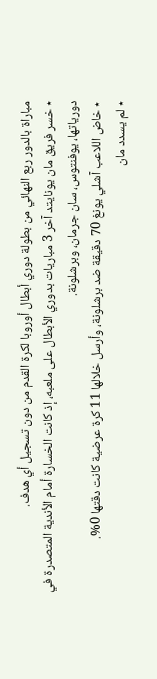مباراة بالدور ربع النهائي من بطولة دوري أبطال أوروبا لكرة القدم من دون تسجيل أي هدف.
٭ خسر فريق مان يونايتد آخر 3 مباريات بدوري الأبطال على ملعبه، إذ كانت الخسارة أمام الأندية المتصدرة في دورياتها، يوفنتوس، سان جرمان، وبرشلونة.
٭ خاض اللاعب آشلي يونغ 70 دقيقة ضد برشلونة، وأرسل خلالها 11 كرة عرضية كانت دقتها 0%.
٭ لم يسدد مان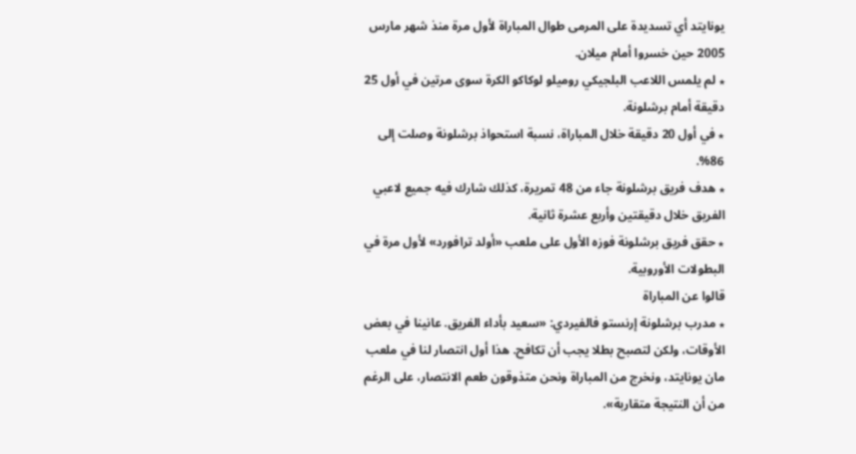يونايتد أي تسديدة على المرمى طوال المباراة لأول مرة منذ شهر مارس 2005 حين خسروا أمام ميلان.
٭ لم يلمس اللاعب البلجيكي روميلو لوكاكو الكرة سوى مرتين في أول 25 دقيقة أمام برشلونة.
٭ في أول 20 دقيقة خلال المباراة، نسبة استحواذ برشلونة وصلت إلى 86%.
٭ هدف فريق برشلونة جاء من 48 تمريرة، كذلك شارك فيه جميع لاعبي الفريق خلال دقيقتين وأربع عشرة ثانية.
٭ حقق فريق برشلونة فوزه الأول على ملعب «أولد ترافورد» لأول مرة في البطولات الأوروبية.
قالوا عن المباراة
٭ مدرب برشلونة إرنستو فالفيردي: «سعيد بأداء الفريق. عانينا في بعض الأوقات، ولكن لتصبح بطلا يجب أن تكافح. هذا أول انتصار لنا في ملعب مان يونايتد، ونخرج من المباراة ونحن متذوقون طعم الانتصار، على الرغم من أن النتيجة متقاربة».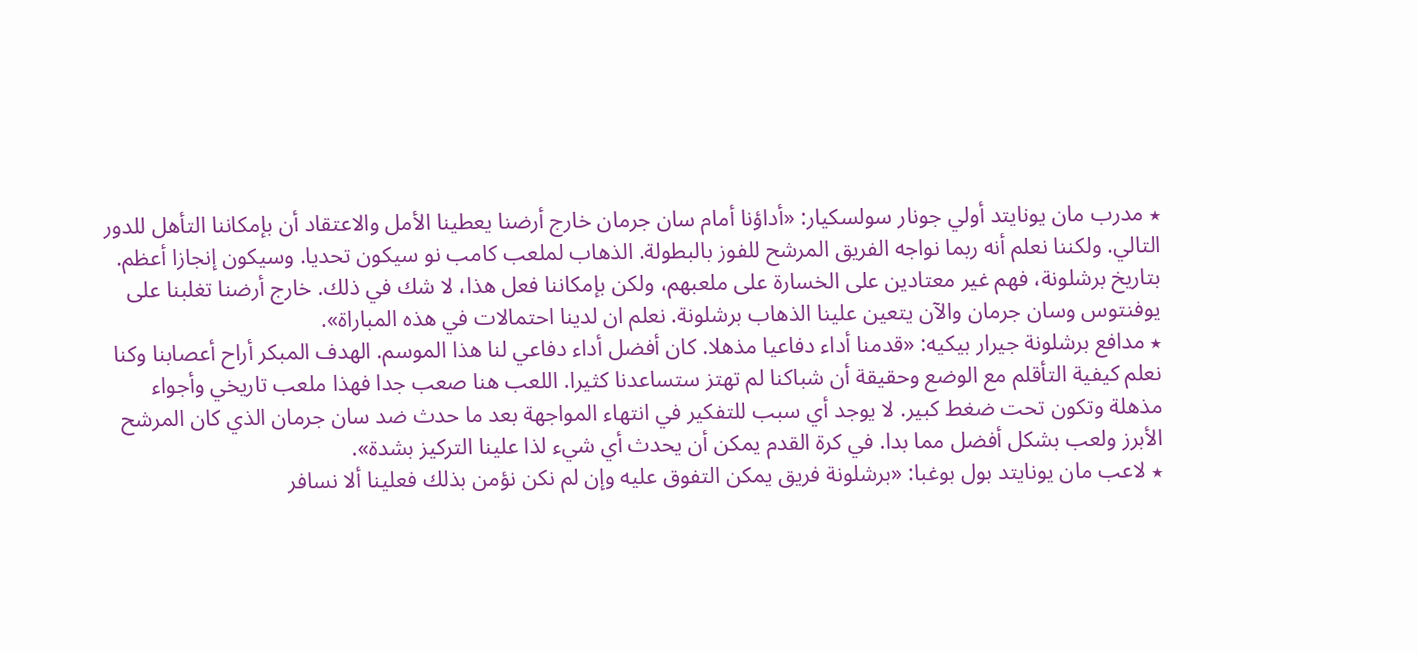٭ مدرب مان يونايتد أولي جونار سولسكيار: «أداؤنا أمام سان جرمان خارج أرضنا يعطينا الأمل والاعتقاد أن بإمكاننا التأهل للدور التالي. ولكننا نعلم أنه ربما نواجه الفريق المرشح للفوز بالبطولة. الذهاب لملعب كامب نو سيكون تحديا. وسيكون إنجازا أعظم. بتاريخ برشلونة، فهم غير معتادين على الخسارة على ملعبهم، ولكن بإمكاننا فعل هذا، لا شك في ذلك. خارج أرضنا تغلبنا على يوفنتوس وسان جرمان والآن يتعين علينا الذهاب برشلونة. نعلم ان لدينا احتمالات في هذه المباراة».
٭ مدافع برشلونة جيرار بيكيه: «قدمنا أداء دفاعيا مذهلا. كان أفضل أداء دفاعي لنا هذا الموسم. الهدف المبكر أراح أعصابنا وكنا نعلم كيفية التأقلم مع الوضع وحقيقة أن شباكنا لم تهتز ستساعدنا كثيرا. اللعب هنا صعب جدا فهذا ملعب تاريخي وأجواء مذهلة وتكون تحت ضغط كبير. لا يوجد أي سبب للتفكير في انتهاء المواجهة بعد ما حدث ضد سان جرمان الذي كان المرشح الأبرز ولعب بشكل أفضل مما بدا. في كرة القدم يمكن أن يحدث أي شيء لذا علينا التركيز بشدة».
٭ لاعب مان يونايتد بول بوغبا: «برشلونة فريق يمكن التفوق عليه وإن لم نكن نؤمن بذلك فعلينا ألا نسافر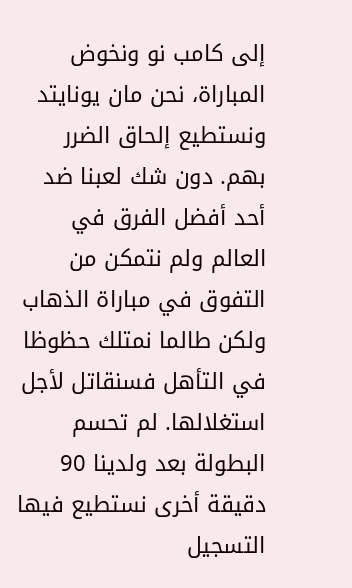إلى كامب نو ونخوض المباراة، نحن مان يونايتد ونستطيع إلحاق الضرر بهم. دون شك لعبنا ضد أحد أفضل الفرق في العالم ولم نتمكن من التفوق في مباراة الذهاب ولكن طالما نمتلك حظوظا في التأهل فسنقاتل لأجل استغلالها. لم تحسم البطولة بعد ولدينا 90 دقيقة أخرى نستطيع فيها التسجيل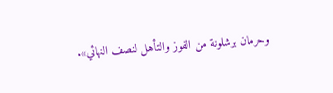وحرمان برشلونة من الفوز والتأهل لنصف النهائي».